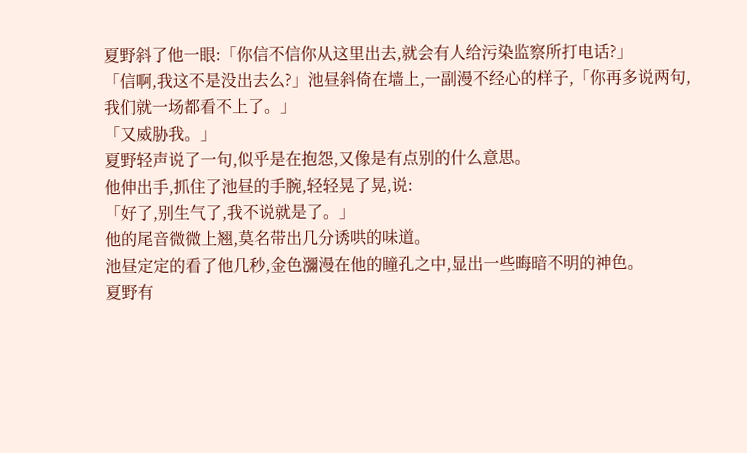夏野斜了他一眼:「你信不信你从这里出去,就会有人给污染监察所打电话?」
「信啊,我这不是没出去么?」池昼斜倚在墙上,一副漫不经心的样子,「你再多说两句,我们就一场都看不上了。」
「又威胁我。」
夏野轻声说了一句,似乎是在抱怨,又像是有点别的什么意思。
他伸出手,抓住了池昼的手腕,轻轻晃了晃,说:
「好了,别生气了,我不说就是了。」
他的尾音微微上翘,莫名带出几分诱哄的味道。
池昼定定的看了他几秒,金色瀰漫在他的瞳孔之中,显出一些晦暗不明的神色。
夏野有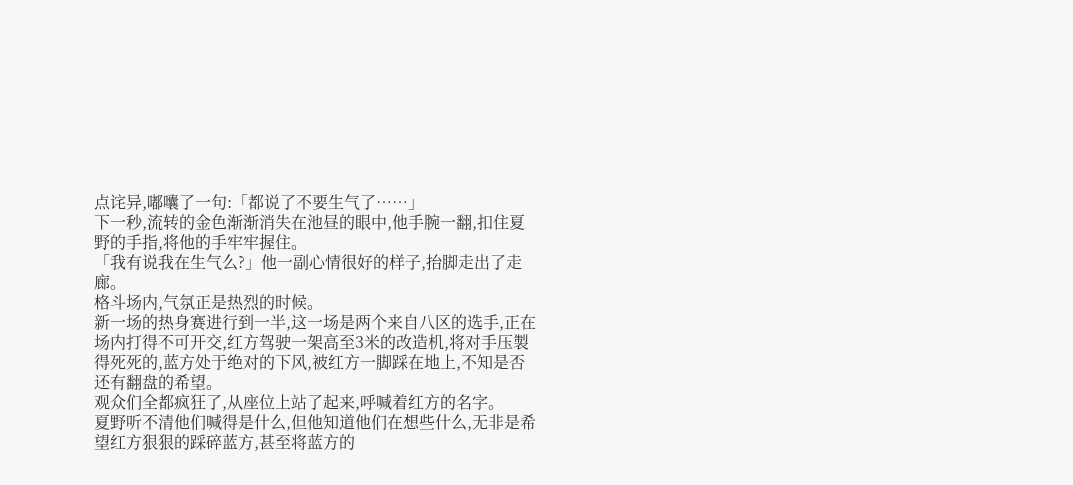点诧异,嘟囔了一句:「都说了不要生气了……」
下一秒,流转的金色渐渐消失在池昼的眼中,他手腕一翻,扣住夏野的手指,将他的手牢牢握住。
「我有说我在生气么?」他一副心情很好的样子,抬脚走出了走廊。
格斗场内,气氛正是热烈的时候。
新一场的热身赛进行到一半,这一场是两个来自八区的选手,正在场内打得不可开交,红方驾驶一架高至3米的改造机,将对手压製得死死的,蓝方处于绝对的下风,被红方一脚踩在地上,不知是否还有翻盘的希望。
观众们全都疯狂了,从座位上站了起来,呼喊着红方的名字。
夏野听不清他们喊得是什么,但他知道他们在想些什么,无非是希望红方狠狠的踩碎蓝方,甚至将蓝方的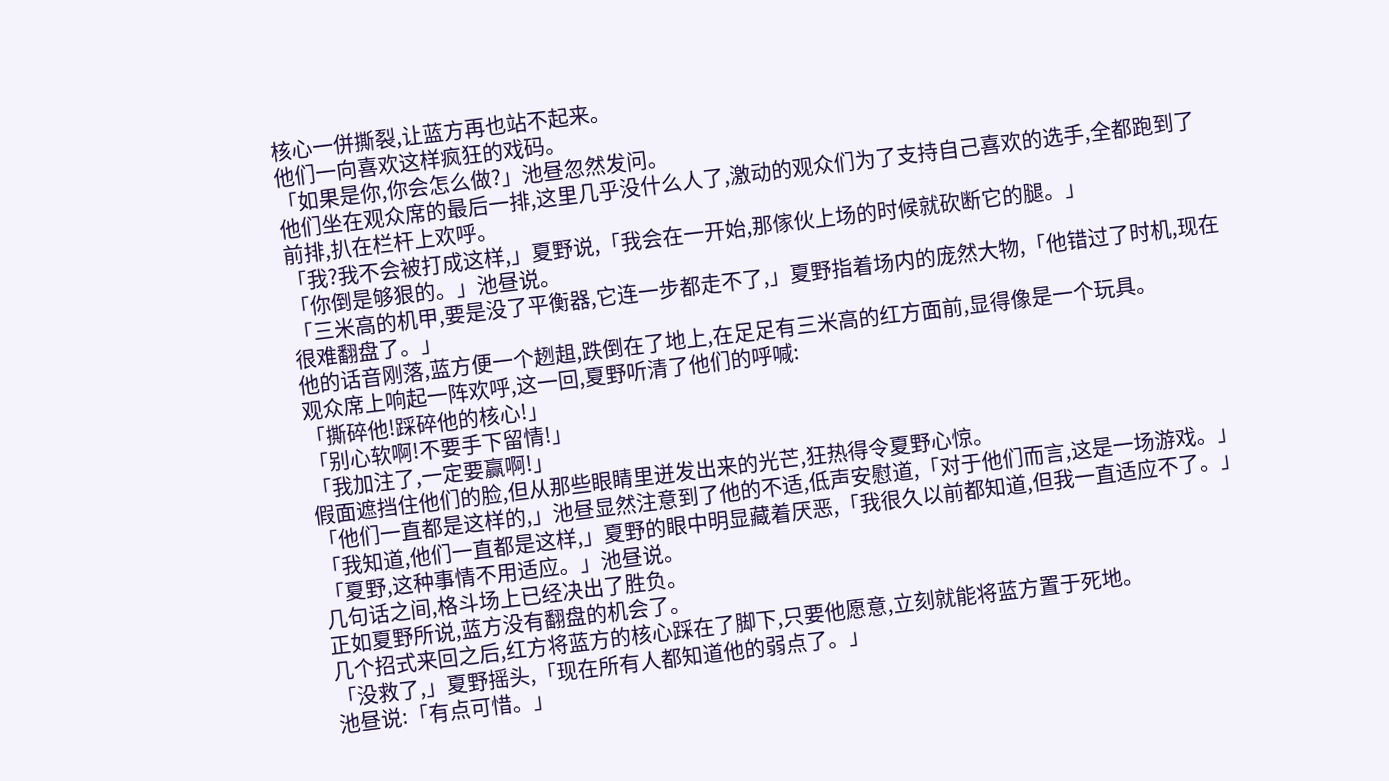核心一併撕裂,让蓝方再也站不起来。
他们一向喜欢这样疯狂的戏码。
「如果是你,你会怎么做?」池昼忽然发问。
他们坐在观众席的最后一排,这里几乎没什么人了,激动的观众们为了支持自己喜欢的选手,全都跑到了前排,扒在栏杆上欢呼。
「我?我不会被打成这样,」夏野说,「我会在一开始,那傢伙上场的时候就砍断它的腿。」
「你倒是够狠的。」池昼说。
「三米高的机甲,要是没了平衡器,它连一步都走不了,」夏野指着场内的庞然大物,「他错过了时机,现在很难翻盘了。」
他的话音刚落,蓝方便一个趔趄,跌倒在了地上,在足足有三米高的红方面前,显得像是一个玩具。
观众席上响起一阵欢呼,这一回,夏野听清了他们的呼喊:
「撕碎他!踩碎他的核心!」
「别心软啊!不要手下留情!」
「我加注了,一定要赢啊!」
假面遮挡住他们的脸,但从那些眼睛里迸发出来的光芒,狂热得令夏野心惊。
「他们一直都是这样的,」池昼显然注意到了他的不适,低声安慰道,「对于他们而言,这是一场游戏。」
「我知道,他们一直都是这样,」夏野的眼中明显藏着厌恶,「我很久以前都知道,但我一直适应不了。」
「夏野,这种事情不用适应。」池昼说。
几句话之间,格斗场上已经决出了胜负。
正如夏野所说,蓝方没有翻盘的机会了。
几个招式来回之后,红方将蓝方的核心踩在了脚下,只要他愿意,立刻就能将蓝方置于死地。
「没救了,」夏野摇头,「现在所有人都知道他的弱点了。」
池昼说:「有点可惜。」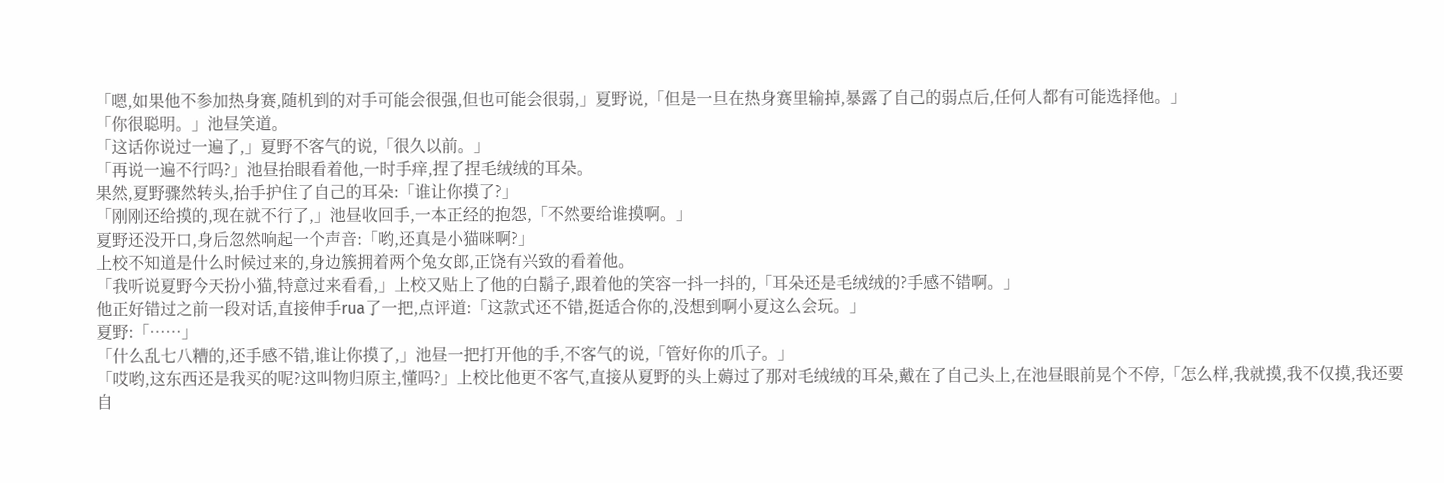「嗯,如果他不参加热身赛,随机到的对手可能会很强,但也可能会很弱,」夏野说,「但是一旦在热身赛里输掉,暴露了自己的弱点后,任何人都有可能选择他。」
「你很聪明。」池昼笑道。
「这话你说过一遍了,」夏野不客气的说,「很久以前。」
「再说一遍不行吗?」池昼抬眼看着他,一时手痒,捏了捏毛绒绒的耳朵。
果然,夏野骤然转头,抬手护住了自己的耳朵:「谁让你摸了?」
「刚刚还给摸的,现在就不行了,」池昼收回手,一本正经的抱怨,「不然要给谁摸啊。」
夏野还没开口,身后忽然响起一个声音:「哟,还真是小猫咪啊?」
上校不知道是什么时候过来的,身边簇拥着两个兔女郎,正饶有兴致的看着他。
「我听说夏野今天扮小猫,特意过来看看,」上校又贴上了他的白鬍子,跟着他的笑容一抖一抖的,「耳朵还是毛绒绒的?手感不错啊。」
他正好错过之前一段对话,直接伸手rua了一把,点评道:「这款式还不错,挺适合你的,没想到啊小夏这么会玩。」
夏野:「……」
「什么乱七八糟的,还手感不错,谁让你摸了,」池昼一把打开他的手,不客气的说,「管好你的爪子。」
「哎哟,这东西还是我买的呢?这叫物归原主,懂吗?」上校比他更不客气,直接从夏野的头上薅过了那对毛绒绒的耳朵,戴在了自己头上,在池昼眼前晃个不停,「怎么样,我就摸,我不仅摸,我还要自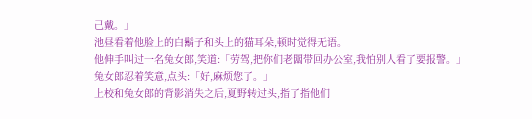己戴。」
池昼看着他脸上的白鬍子和头上的猫耳朵,顿时觉得无语。
他伸手叫过一名兔女郎,笑道:「劳驾,把你们老闆带回办公室,我怕别人看了要报警。」
兔女郎忍着笑意,点头:「好,麻烦您了。」
上校和兔女郎的背影消失之后,夏野转过头,指了指他们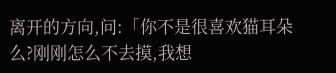离开的方向,问:「你不是很喜欢猫耳朵么?刚刚怎么不去摸,我想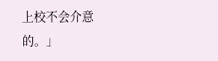上校不会介意的。」